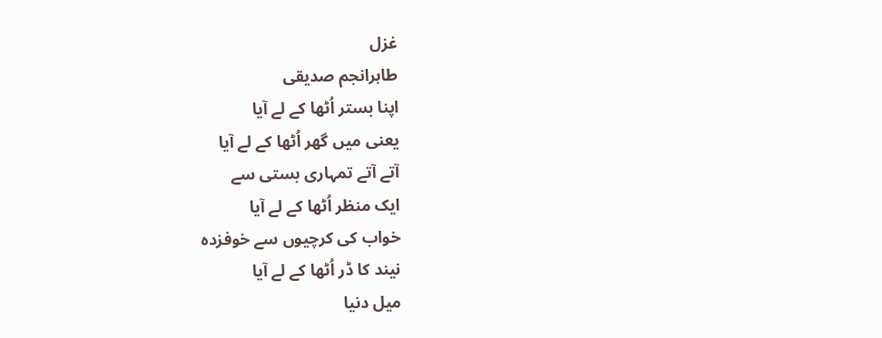غزل
طاہرانجم صدیقی
اپنا بستر اُٹھا کے لے آیا
یعنی میں گھر اُٹھا کے لے آیا
آتے آتے تمہاری بستی سے
ایک منظر اُٹھا کے لے آیا
خواب کی کرچیوں سے خوفزدہ
نیند کا ڈر اُٹھا کے لے آیا
میل دنیا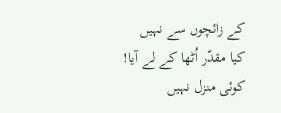کے زائچوں سے نہیں
کیا مقدّر اُٹھا کے لے آیا!
کوئی منزل نہیں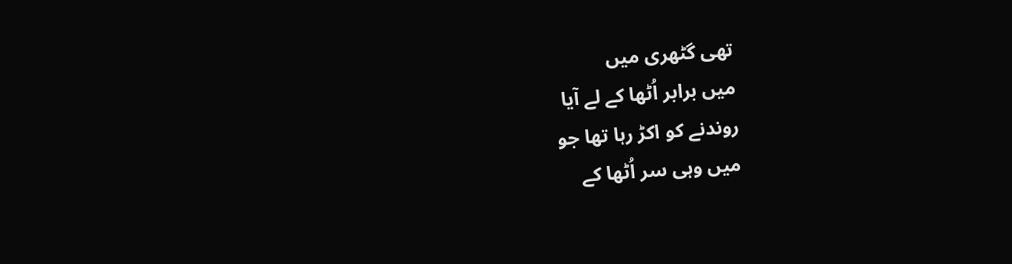تھی گٹھری میں
میں برابر اُٹھا کے لے آیا
روندنے کو اکڑ رہا تھا جو
میں وہی سر اُٹھا کے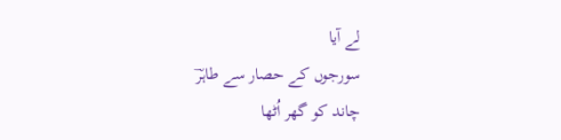لے آیا
سورجوں کے حصار سے طاہرؔ
چاند کو گھر اُٹھا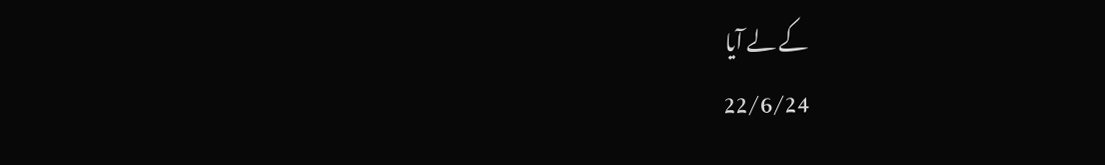کے لے آیا
22/6/24